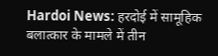Hardoi News: हरदोई में सामूहिक बलात्कार के मामले में तीन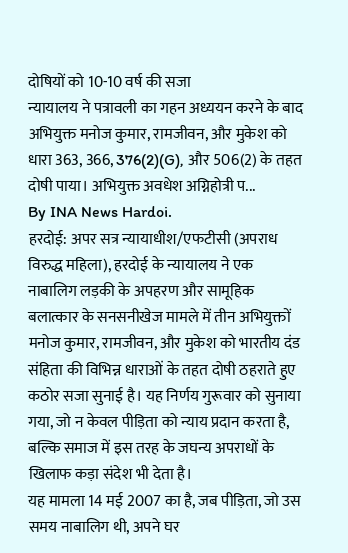दोषियों को 10-10 वर्ष की सजा
न्यायालय ने पत्रावली का गहन अध्ययन करने के बाद अभियुक्त मनोज कुमार, रामजीवन, और मुकेश को धारा 363, 366, 376(2)(G), और 506(2) के तहत दोषी पाया। अभियुक्त अवधेश अग्निहोत्री प...
By INA News Hardoi.
हरदोई: अपर सत्र न्यायाधीश/एफटीसी (अपराध विरुद्ध महिला), हरदोई के न्यायालय ने एक नाबालिग लड़की के अपहरण और सामूहिक बलात्कार के सनसनीखेज मामले में तीन अभियुक्तों मनोज कुमार, रामजीवन, और मुकेश को भारतीय दंड संहिता की विभिन्न धाराओं के तहत दोषी ठहराते हुए कठोर सजा सुनाई है। यह निर्णय गुरूवार को सुनाया गया, जो न केवल पीड़िता को न्याय प्रदान करता है, बल्कि समाज में इस तरह के जघन्य अपराधों के खिलाफ कड़ा संदेश भी देता है।
यह मामला 14 मई 2007 का है, जब पीड़िता, जो उस समय नाबालिग थी, अपने घर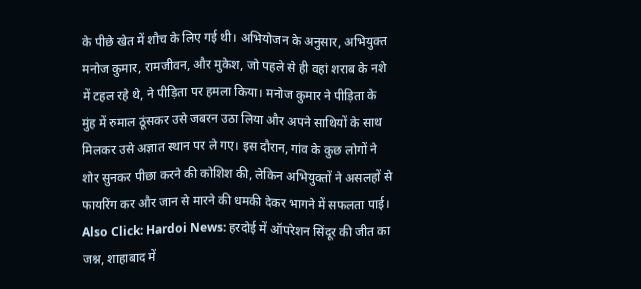के पीछे खेत में शौच के लिए गई थी। अभियोजन के अनुसार, अभियुक्त मनोज कुमार, रामजीवन, और मुकेश, जो पहले से ही वहां शराब के नशे में टहल रहे थे, ने पीड़िता पर हमला किया। मनोज कुमार ने पीड़िता के मुंह में रुमाल ठूंसकर उसे जबरन उठा लिया और अपने साथियों के साथ मिलकर उसे अज्ञात स्थान पर ले गए। इस दौरान, गांव के कुछ लोगों ने शोर सुनकर पीछा करने की कोशिश की, लेकिन अभियुक्तों ने असलहों से फायरिंग कर और जान से मारने की धमकी देकर भागने में सफलता पाई।
Also Click: Hardoi News: हरदोई में ऑपरेशन सिंदूर की जीत का जश्न, शाहाबाद में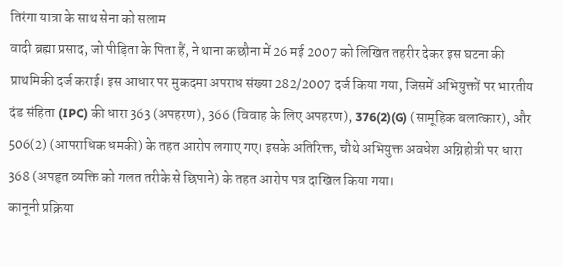तिरंगा यात्रा के साथ सेना को सलाम
वादी ब्रह्मा प्रसाद, जो पीड़िता के पिता हैं, ने थाना कछौना में 26 मई 2007 को लिखित तहरीर देकर इस घटना की प्राथमिकी दर्ज कराई। इस आधार पर मुकदमा अपराध संख्या 282/2007 दर्ज किया गया, जिसमें अभियुक्तों पर भारतीय दंड संहिता (IPC) की धारा 363 (अपहरण), 366 (विवाह के लिए अपहरण), 376(2)(G) (सामूहिक बलात्कार), और 506(2) (आपराधिक धमकी) के तहत आरोप लगाए गए। इसके अतिरिक्त, चौथे अभियुक्त अवधेश अग्निहोत्री पर धारा 368 (अपहृत व्यक्ति को गलत तरीके से छिपाने) के तहत आरोप पत्र दाखिल किया गया।
कानूनी प्रक्रिया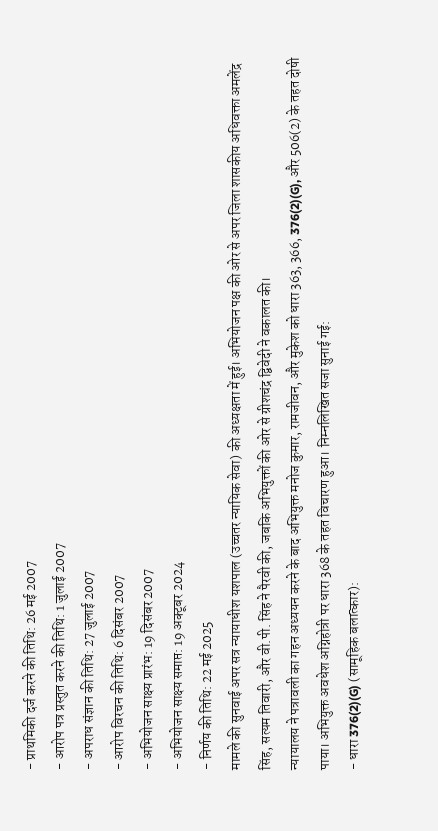- प्राथमिकी दर्ज करने की तिथि: 26 मई 2007
- आरोप पत्र प्रस्तुत करने की तिथि: 1 जुलाई 2007
- अपराध संज्ञान की तिथि: 27 जुलाई 2007
- आरोप विरचन की तिथि: 6 दिसंबर 2007
- अभियोजन साक्ष्य प्रारंभ: 19 दिसंबर 2007
- अभियोजन साक्ष्य समाप्त: 19 अक्टूबर 2024
- निर्णय की तिथि: 22 मई 2025
मामले की सुनवाई अपर सत्र न्यायाधीश यशपाल (उच्चतर न्यायिक सेवा) की अध्यक्षता में हुई। अभियोजन पक्ष की ओर से अपर जिला शासकीय अधिवक्ता अमलेंद्र सिंह, सत्यम तिवारी, और वी.पी. सिंह ने पैरवी की, जबकि अभियुक्तों की ओर से ग्रीशचंद्र द्विवेदी ने वकालत की।
न्यायालय ने पत्रावली का गहन अध्ययन करने के बाद अभियुक्त मनोज कुमार, रामजीवन, और मुकेश को धारा 363, 366, 376(2)(G), और 506(2) के तहत दोषी पाया। अभियुक्त अवधेश अग्निहोत्री पर धारा 368 के तहत विचारण हुआ। निम्नलिखित सजा सुनाई गई:
- धारा 376(2)(G) (सामूहिक बलात्कार):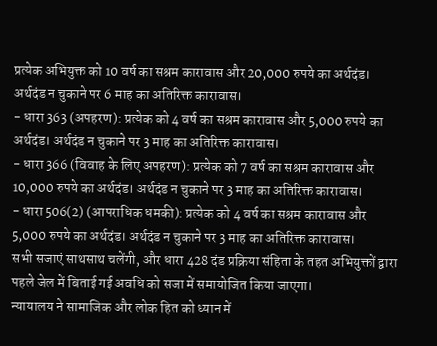प्रत्येक अभियुक्त को 10 वर्ष का सश्रम कारावास और 20,000 रुपये का अर्थदंड। अर्थदंड न चुकाने पर 6 माह का अतिरिक्त कारावास।
- धारा 363 (अपहरण): प्रत्येक को 4 वर्ष का सश्रम कारावास और 5,000 रुपये का अर्थदंड। अर्थदंड न चुकाने पर 3 माह का अतिरिक्त कारावास।
- धारा 366 (विवाह के लिए अपहरण): प्रत्येक को 7 वर्ष का सश्रम कारावास और 10,000 रुपये का अर्थदंड। अर्थदंड न चुकाने पर 3 माह का अतिरिक्त कारावास।
- धारा 506(2) (आपराधिक धमकी): प्रत्येक को 4 वर्ष का सश्रम कारावास और 5,000 रुपये का अर्थदंड। अर्थदंड न चुकाने पर 3 माह का अतिरिक्त कारावास।
सभी सजाएं साथसाथ चलेंगी, और धारा 428 दंड प्रक्रिया संहिता के तहत अभियुक्तों द्वारा पहले जेल में बिताई गई अवधि को सजा में समायोजित किया जाएगा।
न्यायालय ने सामाजिक और लोक हित को ध्यान में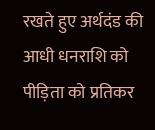रखते हुए अर्थदंड की आधी धनराशि को पीड़िता को प्रतिकर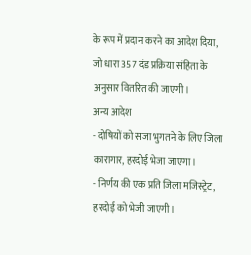के रूप में प्रदान करने का आदेश दिया, जो धारा 357 दंड प्रक्रिया संहिता के अनुसार वितरित की जाएगी।
अन्य आदेश
- दोषियों को सजा भुगतने के लिए जिला कारागार, हरदोई भेजा जाएगा।
- निर्णय की एक प्रति जिला मजिस्ट्रेट, हरदोई को भेजी जाएगी।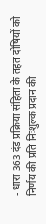- धारा 363 दंड प्रक्रिया संहिता के तहत दोषियों को निर्णय की प्रति निःशुल्क प्रदान की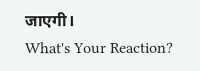जाएगी।
What's Your Reaction?